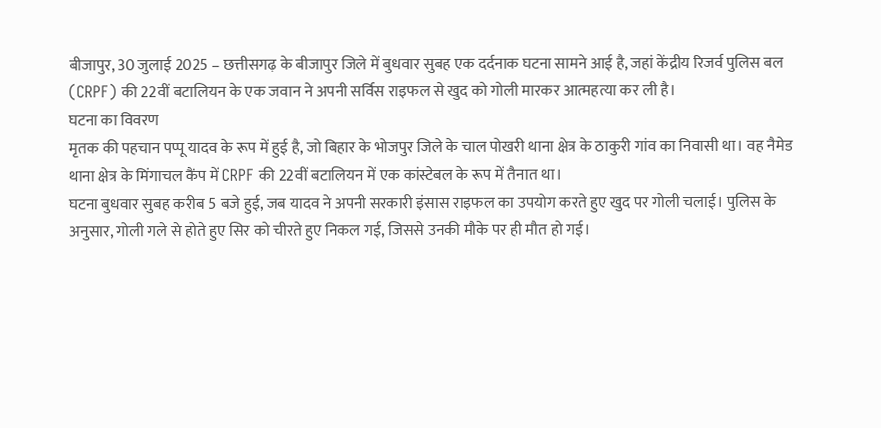बीजापुर, 30 जुलाई 2025 – छत्तीसगढ़ के बीजापुर जिले में बुधवार सुबह एक दर्दनाक घटना सामने आई है, जहां केंद्रीय रिजर्व पुलिस बल (CRPF) की 22वीं बटालियन के एक जवान ने अपनी सर्विस राइफल से खुद को गोली मारकर आत्महत्या कर ली है।
घटना का विवरण
मृतक की पहचान पप्पू यादव के रूप में हुई है, जो बिहार के भोजपुर जिले के चाल पोखरी थाना क्षेत्र के ठाकुरी गांव का निवासी था। वह नैमेड थाना क्षेत्र के मिंगाचल कैंप में CRPF की 22वीं बटालियन में एक कांस्टेबल के रूप में तैनात था।
घटना बुधवार सुबह करीब 5 बजे हुई, जब यादव ने अपनी सरकारी इंसास राइफल का उपयोग करते हुए खुद पर गोली चलाई। पुलिस के अनुसार, गोली गले से होते हुए सिर को चीरते हुए निकल गई, जिससे उनकी मौके पर ही मौत हो गई।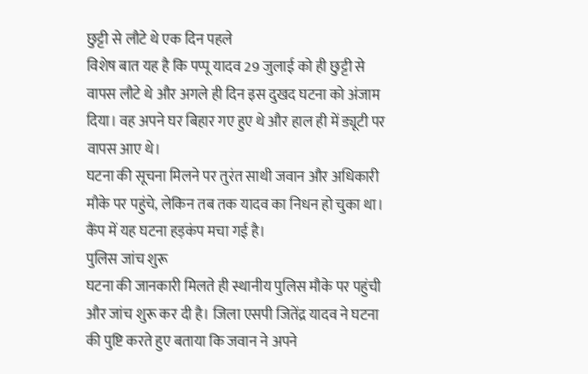छुट्टी से लौटे थे एक दिन पहले
विशेष बात यह है कि पप्पू यादव 29 जुलाई को ही छुट्टी से वापस लौटे थे और अगले ही दिन इस दुखद घटना को अंजाम दिया। वह अपने घर बिहार गए हुए थे और हाल ही में ड्यूटी पर वापस आए थे।
घटना की सूचना मिलने पर तुरंत साथी जवान और अधिकारी मौके पर पहुंचे, लेकिन तब तक यादव का निधन हो चुका था। कैंप में यह घटना हड़कंप मचा गई है।
पुलिस जांच शुरू
घटना की जानकारी मिलते ही स्थानीय पुलिस मौके पर पहुंची और जांच शुरू कर दी है। जिला एसपी जितेंद्र यादव ने घटना की पुष्टि करते हुए बताया कि जवान ने अपने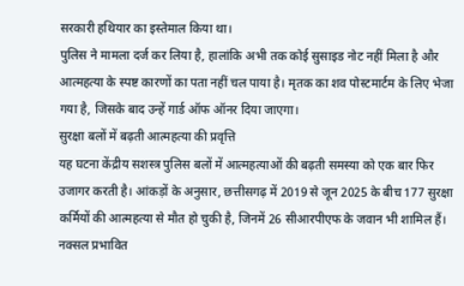सरकारी हथियार का इस्तेमाल किया था।
पुलिस ने मामला दर्ज कर लिया है, हालांकि अभी तक कोई सुसाइड नोट नहीं मिला है और आत्महत्या के स्पष्ट कारणों का पता नहीं चल पाया है। मृतक का शव पोस्टमार्टम के लिए भेजा गया है, जिसके बाद उन्हें गार्ड ऑफ ऑनर दिया जाएगा।
सुरक्षा बलों में बढ़ती आत्महत्या की प्रवृत्ति
यह घटना केंद्रीय सशस्त्र पुलिस बलों में आत्महत्याओं की बढ़ती समस्या को एक बार फिर उजागर करती है। आंकड़ों के अनुसार, छत्तीसगढ़ में 2019 से जून 2025 के बीच 177 सुरक्षा कर्मियों की आत्महत्या से मौत हो चुकी है, जिनमें 26 सीआरपीएफ के जवान भी शामिल हैं।
नक्सल प्रभावित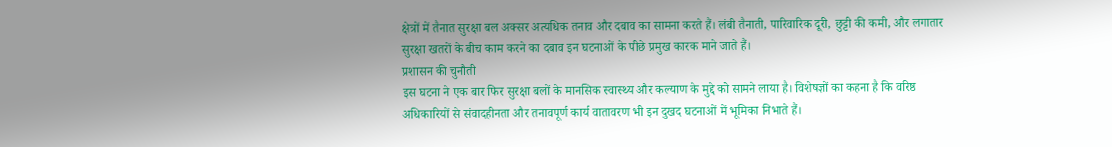क्षेत्रों में तैनात सुरक्षा बल अक्सर अत्यधिक तनाव और दबाव का सामना करते हैं। लंबी तैनाती, पारिवारिक दूरी, छुट्टी की कमी, और लगातार सुरक्षा खतरों के बीच काम करने का दबाव इन घटनाओं के पीछे प्रमुख कारक माने जाते हैं।
प्रशासन की चुनौती
इस घटना ने एक बार फिर सुरक्षा बलों के मानसिक स्वास्थ्य और कल्याण के मुद्दे को सामने लाया है। विशेषज्ञों का कहना है कि वरिष्ठ अधिकारियों से संवादहीनता और तनावपूर्ण कार्य वातावरण भी इन दुखद घटनाओं में भूमिका निभाते हैं।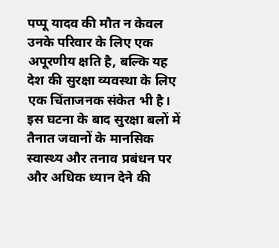पप्पू यादव की मौत न केवल उनके परिवार के लिए एक अपूरणीय क्षति है, बल्कि यह देश की सुरक्षा व्यवस्था के लिए एक चिंताजनक संकेत भी है। इस घटना के बाद सुरक्षा बलों में तैनात जवानों के मानसिक स्वास्थ्य और तनाव प्रबंधन पर और अधिक ध्यान देने की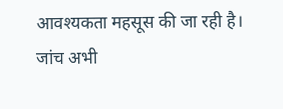आवश्यकता महसूस की जा रही है।
जांच अभी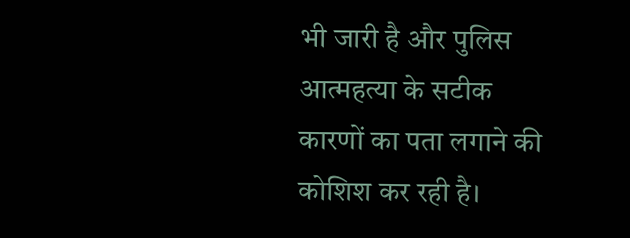भी जारी है और पुलिस आत्महत्या के सटीक कारणों का पता लगाने की कोशिश कर रही है।